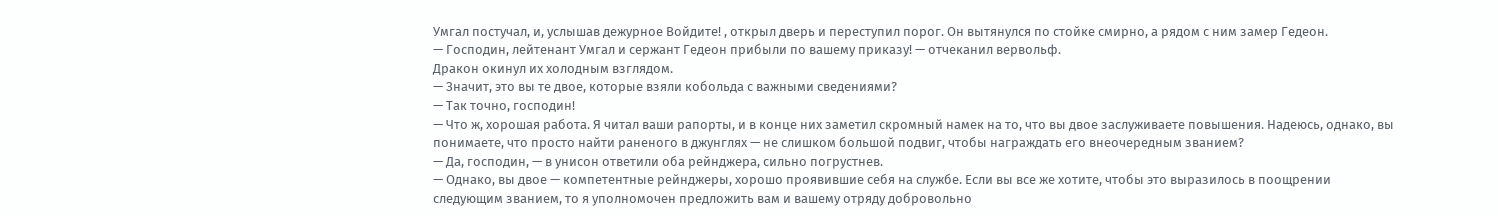Умгал постучал, и, услышав дежурное Войдите! , открыл дверь и переступил порог. Он вытянулся по стойке смирно, а рядом с ним замер Гедеон.
— Господин, лейтенант Умгал и сержант Гедеон прибыли по вашему приказу! — отчеканил вервольф.
Дракон окинул их холодным взглядом.
— Значит, это вы те двое, которые взяли кобольда с важными сведениями?
— Так точно, господин!
— Что ж, хорошая работа. Я читал ваши рапорты, и в конце них заметил скромный намек на то, что вы двое заслуживаете повышения. Надеюсь, однако, вы понимаете, что просто найти раненого в джунглях — не слишком большой подвиг, чтобы награждать его внеочередным званием?
— Да, господин, — в унисон ответили оба рейнджера, сильно погрустнев.
— Однако, вы двое — компетентные рейнджеры, хорошо проявившие себя на службе. Если вы все же хотите, чтобы это выразилось в поощрении следующим званием, то я уполномочен предложить вам и вашему отряду добровольно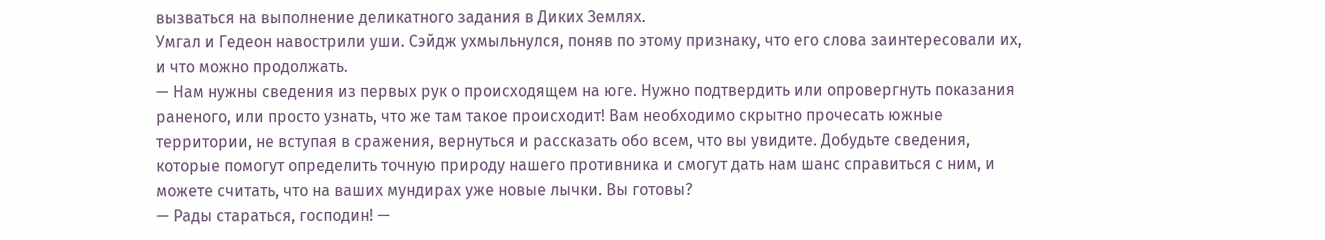вызваться на выполнение деликатного задания в Диких Землях.
Умгал и Гедеон навострили уши. Сэйдж ухмыльнулся, поняв по этому признаку, что его слова заинтересовали их, и что можно продолжать.
— Нам нужны сведения из первых рук о происходящем на юге. Нужно подтвердить или опровергнуть показания раненого, или просто узнать, что же там такое происходит! Вам необходимо скрытно прочесать южные территории, не вступая в сражения, вернуться и рассказать обо всем, что вы увидите. Добудьте сведения, которые помогут определить точную природу нашего противника и смогут дать нам шанс справиться с ним, и можете считать, что на ваших мундирах уже новые лычки. Вы готовы?
— Рады стараться, господин! —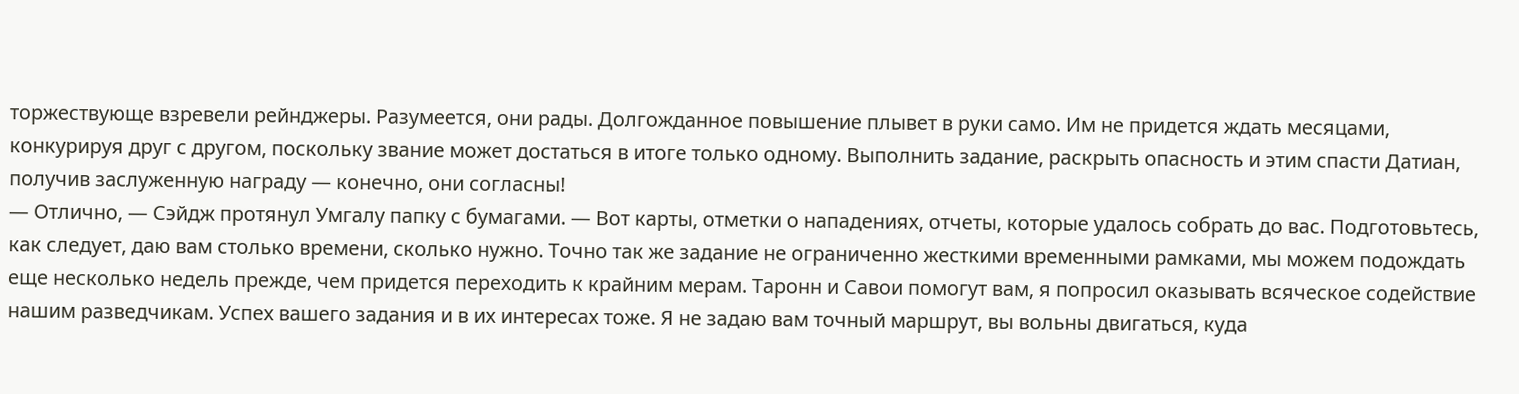торжествующе взревели рейнджеры. Разумеется, они рады. Долгожданное повышение плывет в руки само. Им не придется ждать месяцами, конкурируя друг с другом, поскольку звание может достаться в итоге только одному. Выполнить задание, раскрыть опасность и этим спасти Датиан, получив заслуженную награду — конечно, они согласны!
— Отлично, — Сэйдж протянул Умгалу папку с бумагами. — Вот карты, отметки о нападениях, отчеты, которые удалось собрать до вас. Подготовьтесь, как следует, даю вам столько времени, сколько нужно. Точно так же задание не ограниченно жесткими временными рамками, мы можем подождать еще несколько недель прежде, чем придется переходить к крайним мерам. Таронн и Савои помогут вам, я попросил оказывать всяческое содействие нашим разведчикам. Успех вашего задания и в их интересах тоже. Я не задаю вам точный маршрут, вы вольны двигаться, куда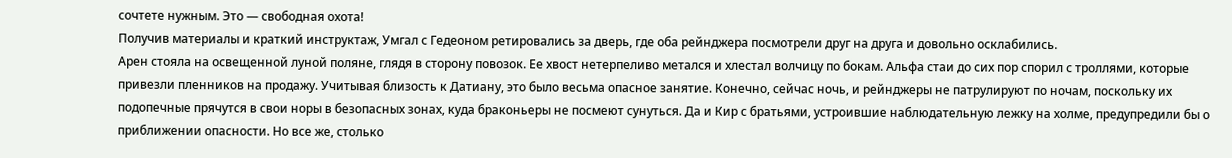сочтете нужным. Это — свободная охота!
Получив материалы и краткий инструктаж, Умгал с Гедеоном ретировались за дверь, где оба рейнджера посмотрели друг на друга и довольно осклабились.
Арен стояла на освещенной луной поляне, глядя в сторону повозок. Ее хвост нетерпеливо метался и хлестал волчицу по бокам. Альфа стаи до сих пор спорил с троллями, которые привезли пленников на продажу. Учитывая близость к Датиану, это было весьма опасное занятие. Конечно, сейчас ночь, и рейнджеры не патрулируют по ночам, поскольку их подопечные прячутся в свои норы в безопасных зонах, куда браконьеры не посмеют сунуться. Да и Кир с братьями, устроившие наблюдательную лежку на холме, предупредили бы о приближении опасности. Но все же, столько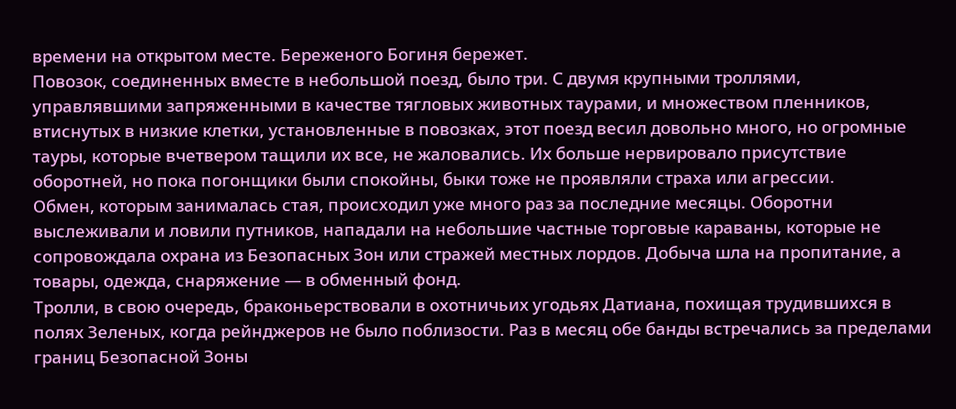времени на открытом месте. Береженого Богиня бережет.
Повозок, соединенных вместе в небольшой поезд, было три. С двумя крупными троллями, управлявшими запряженными в качестве тягловых животных таурами, и множеством пленников, втиснутых в низкие клетки, установленные в повозках, этот поезд весил довольно много, но огромные тауры, которые вчетвером тащили их все, не жаловались. Их больше нервировало присутствие оборотней, но пока погонщики были спокойны, быки тоже не проявляли страха или агрессии.
Обмен, которым занималась стая, происходил уже много раз за последние месяцы. Оборотни выслеживали и ловили путников, нападали на небольшие частные торговые караваны, которые не сопровождала охрана из Безопасных Зон или стражей местных лордов. Добыча шла на пропитание, а товары, одежда, снаряжение — в обменный фонд.
Тролли, в свою очередь, браконьерствовали в охотничьих угодьях Датиана, похищая трудившихся в полях Зеленых, когда рейнджеров не было поблизости. Раз в месяц обе банды встречались за пределами границ Безопасной Зоны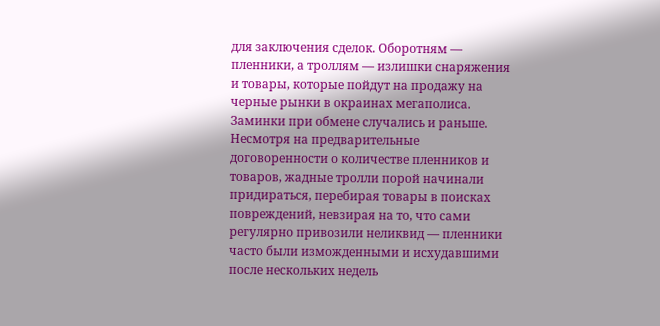для заключения сделок. Оборотням — пленники, а троллям — излишки снаряжения и товары, которые пойдут на продажу на черные рынки в окраинах мегаполиса.
Заминки при обмене случались и раньше. Несмотря на предварительные договоренности о количестве пленников и товаров, жадные тролли порой начинали придираться, перебирая товары в поисках повреждений, невзирая на то, что сами регулярно привозили неликвид — пленники часто были изможденными и исхудавшими после нескольких недель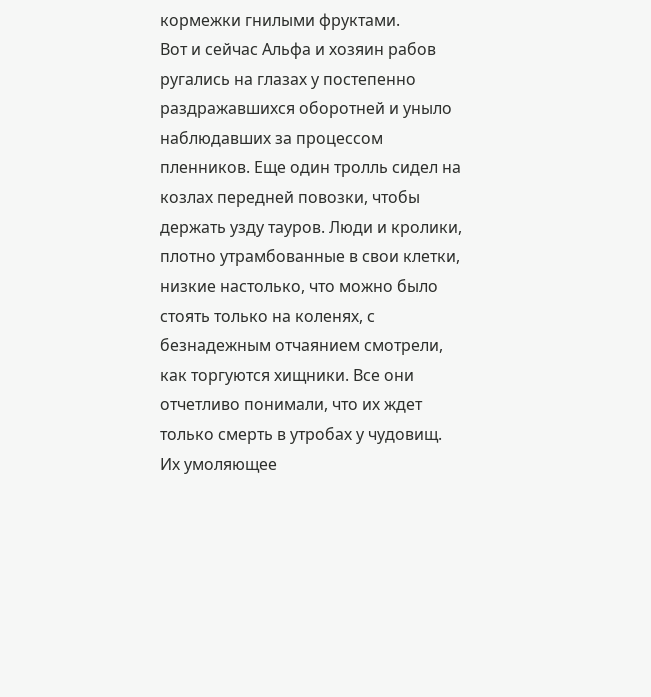кормежки гнилыми фруктами.
Вот и сейчас Альфа и хозяин рабов ругались на глазах у постепенно раздражавшихся оборотней и уныло наблюдавших за процессом пленников. Еще один тролль сидел на козлах передней повозки, чтобы держать узду тауров. Люди и кролики, плотно утрамбованные в свои клетки, низкие настолько, что можно было стоять только на коленях, с безнадежным отчаянием смотрели, как торгуются хищники. Все они отчетливо понимали, что их ждет только смерть в утробах у чудовищ. Их умоляющее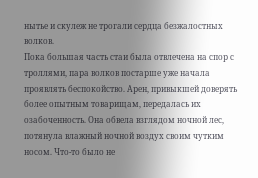нытье и скулеж не трогали сердца безжалостных волков.
Пока большая часть стаи была отвлечена на спор с троллями, пара волков постарше уже начала проявлять беспокойство. Арен, привыкшей доверять более опытным товарищам, передалась их озабоченность. Она обвела взглядом ночной лес, потянула влажный ночной воздух своим чутким носом. Что-то было не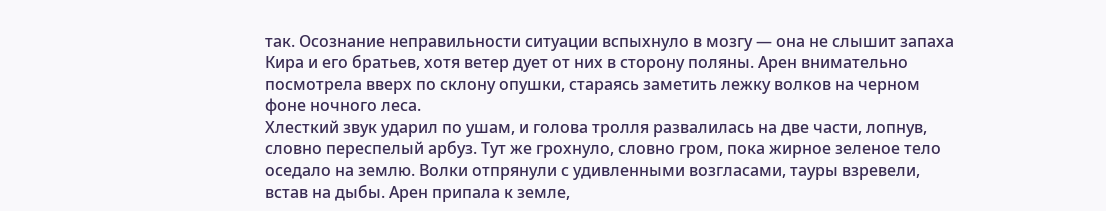так. Осознание неправильности ситуации вспыхнуло в мозгу — она не слышит запаха Кира и его братьев, хотя ветер дует от них в сторону поляны. Арен внимательно посмотрела вверх по склону опушки, стараясь заметить лежку волков на черном фоне ночного леса.
Хлесткий звук ударил по ушам, и голова тролля развалилась на две части, лопнув, словно переспелый арбуз. Тут же грохнуло, словно гром, пока жирное зеленое тело оседало на землю. Волки отпрянули с удивленными возгласами, тауры взревели, встав на дыбы. Арен припала к земле,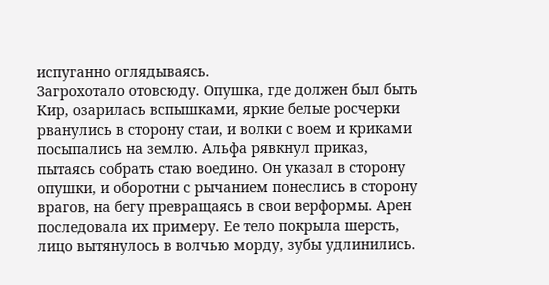испуганно оглядываясь.
Загрохотало отовсюду. Опушка, где должен был быть Кир, озарилась вспышками, яркие белые росчерки рванулись в сторону стаи, и волки с воем и криками посыпались на землю. Альфа рявкнул приказ, пытаясь собрать стаю воедино. Он указал в сторону опушки, и оборотни с рычанием понеслись в сторону врагов, на бегу превращаясь в свои верформы. Арен последовала их примеру. Ее тело покрыла шерсть, лицо вытянулось в волчью морду, зубы удлинились.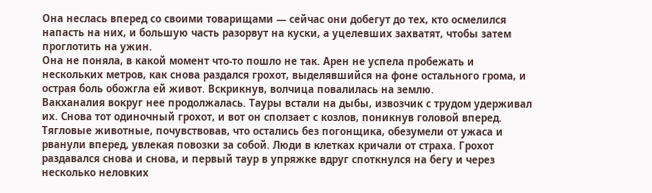Она неслась вперед со своими товарищами — сейчас они добегут до тех, кто осмелился напасть на них, и большую часть разорвут на куски, а уцелевших захватят, чтобы затем проглотить на ужин.
Она не поняла, в какой момент что-то пошло не так. Арен не успела пробежать и нескольких метров, как снова раздался грохот, выделявшийся на фоне остального грома, и острая боль обожгла ей живот. Вскрикнув, волчица повалилась на землю.
Вакханалия вокруг нее продолжалась. Тауры встали на дыбы, извозчик с трудом удерживал их. Снова тот одиночный грохот, и вот он сползает с козлов, поникнув головой вперед. Тягловые животные, почувствовав, что остались без погонщика, обезумели от ужаса и рванули вперед, увлекая повозки за собой. Люди в клетках кричали от страха. Грохот раздавался снова и снова, и первый таур в упряжке вдруг споткнулся на бегу и через несколько неловких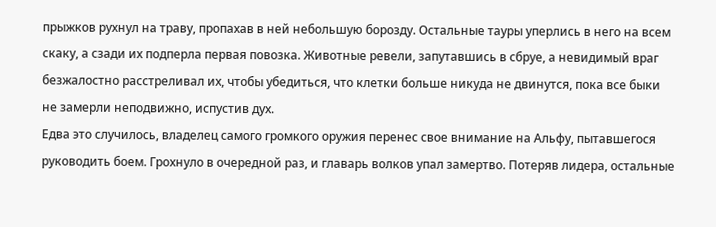прыжков рухнул на траву, пропахав в ней небольшую борозду. Остальные тауры уперлись в него на всем скаку, а сзади их подперла первая повозка. Животные ревели, запутавшись в сбруе, а невидимый враг безжалостно расстреливал их, чтобы убедиться, что клетки больше никуда не двинутся, пока все быки не замерли неподвижно, испустив дух.
Едва это случилось, владелец самого громкого оружия перенес свое внимание на Альфу, пытавшегося руководить боем. Грохнуло в очередной раз, и главарь волков упал замертво. Потеряв лидера, остальные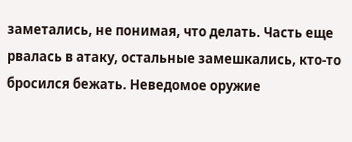заметались, не понимая, что делать. Часть еще рвалась в атаку, остальные замешкались, кто-то бросился бежать. Неведомое оружие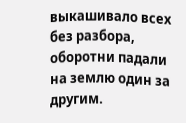выкашивало всех без разбора, оборотни падали на землю один за другим.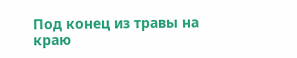Под конец из травы на краю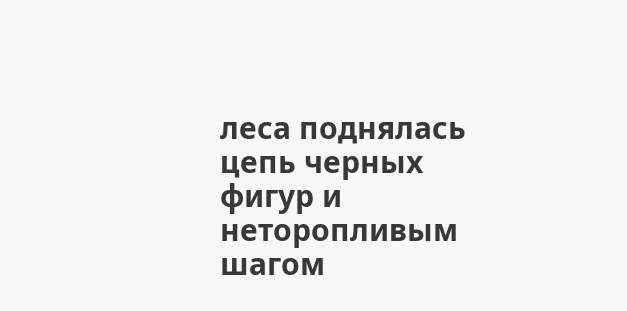леса поднялась цепь черных фигур и неторопливым шагом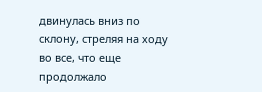двинулась вниз по склону, стреляя на ходу во все, что еще продолжало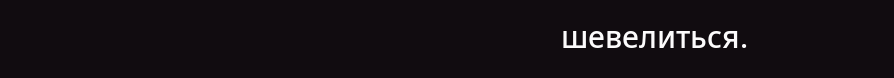шевелиться.